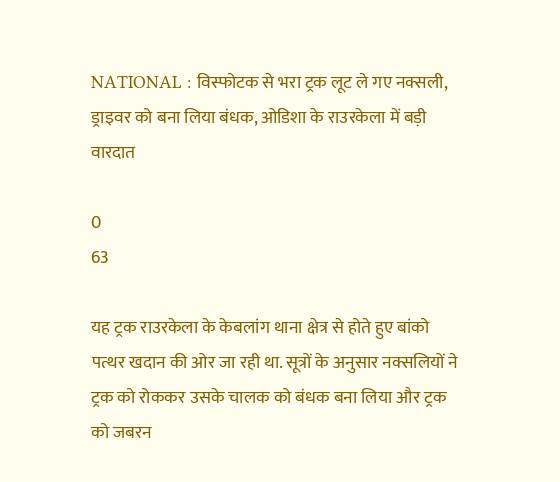NATIONAL : विस्फोटक से भरा ट्रक लूट ले गए नक्सली, ड्राइवर को बना लिया बंधक, ओडिशा के राउरकेला में बड़ी वारदात

0
63

यह ट्रक राउरकेला के केबलांग थाना क्षेत्र से होते हुए बांको पत्थर खदान की ओर जा रही था. सूत्रों के अनुसार नक्सलियों ने ट्रक को रोककर उसके चालक को बंधक बना लिया और ट्रक को जबरन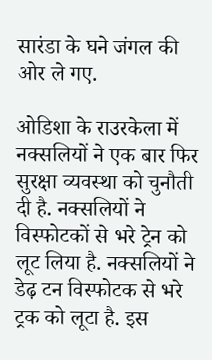सारंडा के घने जंगल की ओर ले गए.

ओडिशा के राउरकेला में नक्सलियों ने एक बार फिर सुरक्षा व्यवस्था को चुनौती दी है. नक्सलियों ने विस्फोटकों से भरे ट्रेन को लूट लिया है. नक्सलियों ने डेढ़ टन विस्फोटक से भरे ट्रक को लूटा है. इस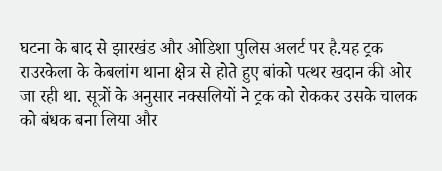घटना के बाद से झारखंड और ओडिशा पुलिस अलर्ट पर है.यह ट्रक राउरकेला के केबलांग थाना क्षेत्र से होते हुए बांको पत्थर खदान की ओर जा रही था. सूत्रों के अनुसार नक्सलियों ने ट्रक को रोककर उसके चालक को बंधक बना लिया और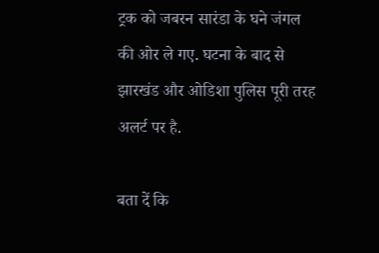ट्रक को जबरन सारंडा के घने जंगल की ओर ले गए. घटना के बाद से झारखंड और ओडिशा पुलिस पूरी तरह अलर्ट पर है.

बता दें कि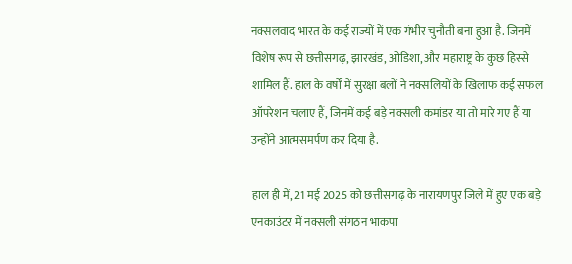नक्सलवाद भारत के कई राज्यों में एक गंभीर चुनौती बना हुआ है. जिनमें विशेष रूप से छत्तीसगढ़, झारखंड, ओडिशा, और महाराष्ट्र के कुछ हिस्से शामिल हैं. हाल के वर्षों में सुरक्षा बलों ने नक्सलियों के खिलाफ कई सफल ऑपरेशन चलाए हैं, जिनमें कई बड़े नक्सली कमांडर या तो मारे गए हैं या उन्होंने आत्मसमर्पण कर दिया है.

हाल ही में, 21 मई 2025 को छत्तीसगढ़ के नारायणपुर जिले में हुए एक बड़े एनकाउंटर में नक्सली संगठन भाकपा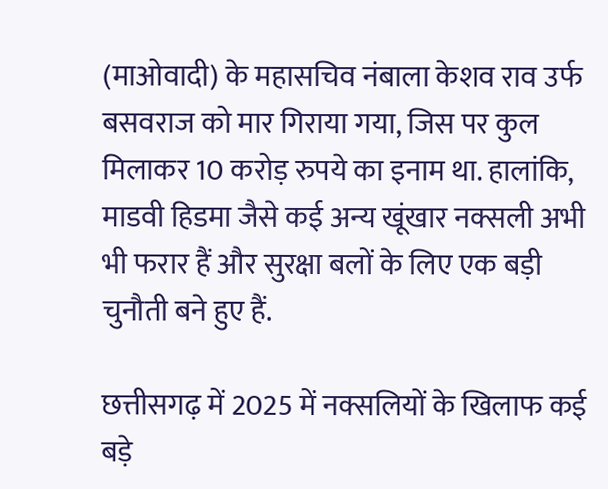(माओवादी) के महासचिव नंबाला केशव राव उर्फ बसवराज को मार गिराया गया, जिस पर कुल मिलाकर 10 करोड़ रुपये का इनाम था. हालांकि, माडवी हिडमा जैसे कई अन्य खूंखार नक्सली अभी भी फरार हैं और सुरक्षा बलों के लिए एक बड़ी चुनौती बने हुए हैं.

छत्तीसगढ़ में 2025 में नक्सलियों के खिलाफ कई बड़े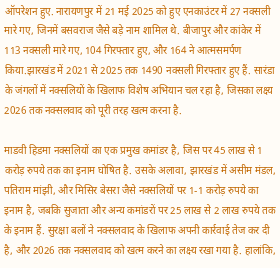ऑपरेशन हुए. नारायणपुर में 21 मई 2025 को हुए एनकाउंटर में 27 नक्सली मारे गए, जिनमें बसवराज जैसे बड़े नाम शामिल थे. बीजापुर और कांकेर में 113 नक्सली मारे गए, 104 गिरफ्तार हुए, और 164 ने आत्मसमर्पण किया.झारखंड में 2021 से 2025 तक 1490 नक्सली गिरफ्तार हुए हैं. सारंडा के जंगलों में नक्सलियों के खिलाफ विशेष अभियान चल रहा है, जिसका लक्ष्य 2026 तक नक्सलवाद को पूरी तरह खत्म करना है.

माडवी हिडमा नक्सलियों का एक प्रमुख कमांडर है, जिस पर 45 लाख से 1 करोड़ रुपये तक का इनाम घोषित है. उसके अलावा, झारखंड में असीम मंडल, पतिराम मांझी, और मिसिर बेसरा जैसे नक्सलियों पर 1-1 करोड़ रुपये का इनाम है, जबकि सुजाता और अन्य कमांडरों पर 25 लाख से 2 लाख रुपये तक के इनाम हैं. सुरक्षा बलों ने नक्सलवाद के खिलाफ अपनी कार्रवाई तेज कर दी है, और 2026 तक नक्सलवाद को खत्म करने का लक्ष्य रखा गया है. हालांकि,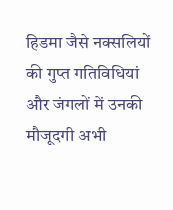हिडमा जैसे नक्सलियों की गुप्त गतिविधियां और जंगलों में उनकी मौजूदगी अभी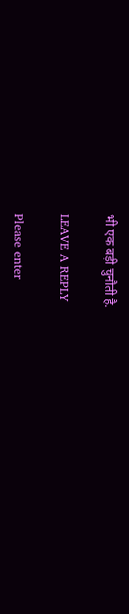भी एक बड़ी चुनौती है.

LEAVE A REPLY

Please enter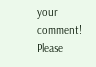your comment!
Please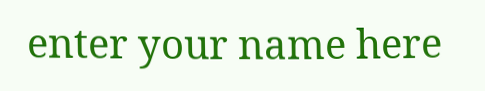enter your name here